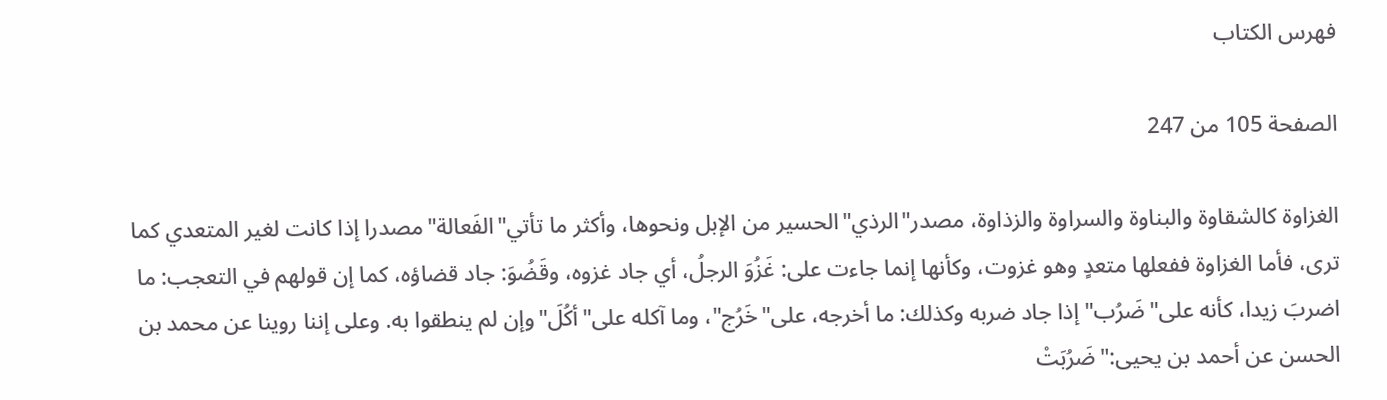فهرس الكتاب

الصفحة 105 من 247

الغزاوة كالشقاوة والبناوة والسراوة والزذاوة، مصدر"الرذي"الحسير من الإبل ونحوها، وأكثر ما تأتي"الفَعالة"مصدرا إذا كانت لغير المتعدي كما ترى، فأما الغزاوة ففعلها متعدٍ وهو غزوت، وكأنها إنما جاءت على: غَزُوَ الرجلُ، أي جاد غزوه، وقَضُوَ: جاد قضاؤه، كما إن قولهم في التعجب: ما اضربَ زيدا، كأنه على"ضَرُب"إذا جاد ضربه وكذلك: ما أخرجه، على"خَرُج"، وما آكله على"أكُلَ"وإن لم ينطقوا به. وعلى إننا روينا عن محمد بن الحسن عن أحمد بن يحيى:"ضَرُبَتْ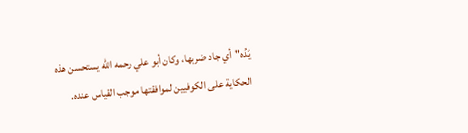يَدُه"أي جاد ضربها، وكان أبو علي رحمه الله يستحسن هذه الحكاية على الكوفيين لموافقتها موجب القياس عنده.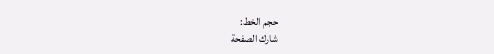حجم الخط:
شارك الصفحة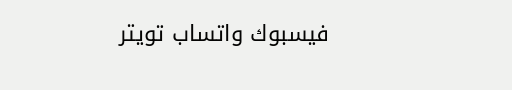فيسبوك واتساب تويتر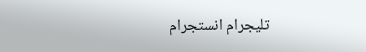تليجرام انستجرام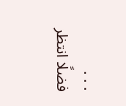. . .
فضلًا انتظر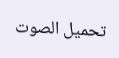تحميل الصوت